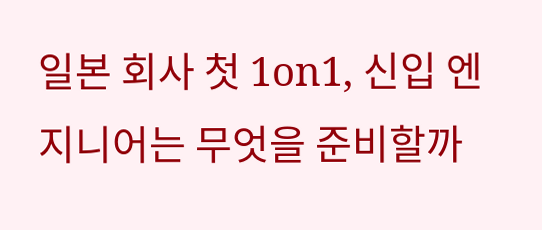일본 회사 첫 1on1, 신입 엔지니어는 무엇을 준비할까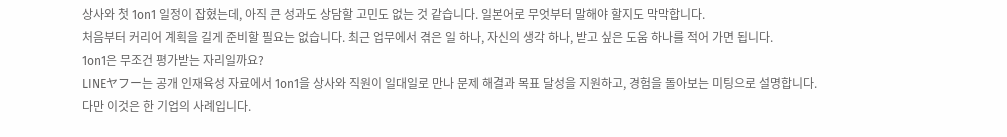상사와 첫 1on1 일정이 잡혔는데, 아직 큰 성과도 상담할 고민도 없는 것 같습니다. 일본어로 무엇부터 말해야 할지도 막막합니다.
처음부터 커리어 계획을 길게 준비할 필요는 없습니다. 최근 업무에서 겪은 일 하나, 자신의 생각 하나, 받고 싶은 도움 하나를 적어 가면 됩니다.
1on1은 무조건 평가받는 자리일까요?
LINEヤフー는 공개 인재육성 자료에서 1on1을 상사와 직원이 일대일로 만나 문제 해결과 목표 달성을 지원하고, 경험을 돌아보는 미팅으로 설명합니다.
다만 이것은 한 기업의 사례입니다.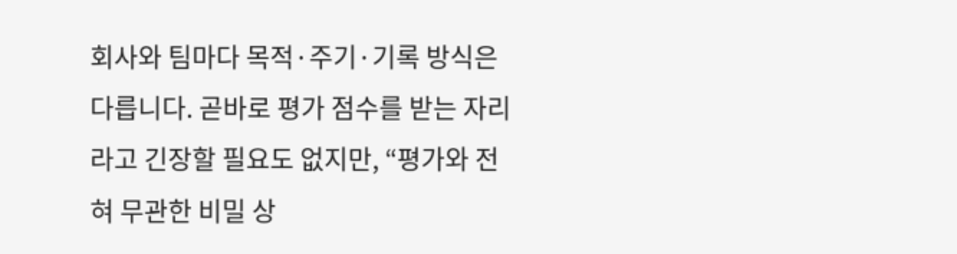회사와 팀마다 목적·주기·기록 방식은 다릅니다. 곧바로 평가 점수를 받는 자리라고 긴장할 필요도 없지만, “평가와 전혀 무관한 비밀 상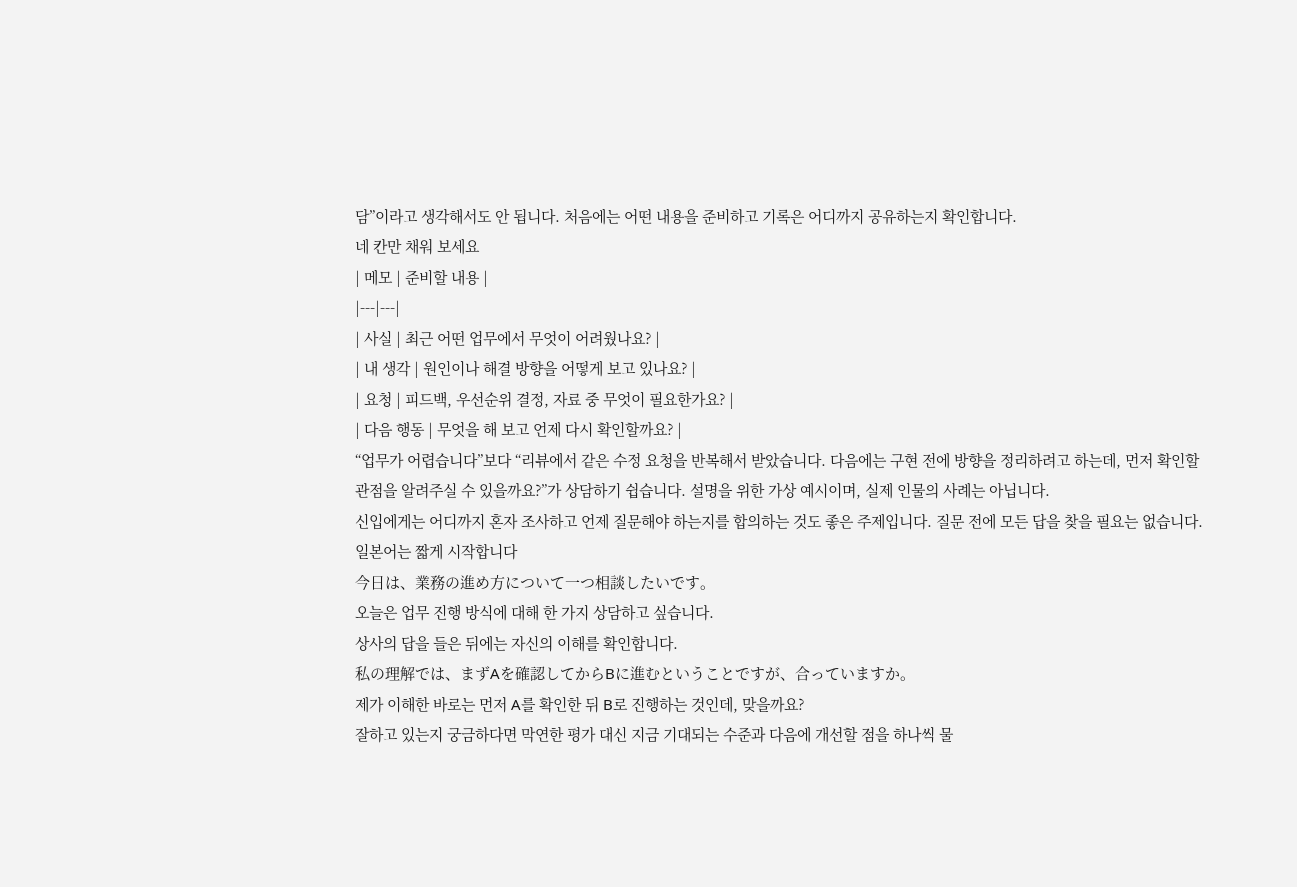담”이라고 생각해서도 안 됩니다. 처음에는 어떤 내용을 준비하고 기록은 어디까지 공유하는지 확인합니다.
네 칸만 채워 보세요
| 메모 | 준비할 내용 |
|---|---|
| 사실 | 최근 어떤 업무에서 무엇이 어려웠나요? |
| 내 생각 | 원인이나 해결 방향을 어떻게 보고 있나요? |
| 요청 | 피드백, 우선순위 결정, 자료 중 무엇이 필요한가요? |
| 다음 행동 | 무엇을 해 보고 언제 다시 확인할까요? |
“업무가 어렵습니다”보다 “리뷰에서 같은 수정 요청을 반복해서 받았습니다. 다음에는 구현 전에 방향을 정리하려고 하는데, 먼저 확인할 관점을 알려주실 수 있을까요?”가 상담하기 쉽습니다. 설명을 위한 가상 예시이며, 실제 인물의 사례는 아닙니다.
신입에게는 어디까지 혼자 조사하고 언제 질문해야 하는지를 합의하는 것도 좋은 주제입니다. 질문 전에 모든 답을 찾을 필요는 없습니다.
일본어는 짧게 시작합니다
今日は、業務の進め方について一つ相談したいです。
오늘은 업무 진행 방식에 대해 한 가지 상담하고 싶습니다.
상사의 답을 들은 뒤에는 자신의 이해를 확인합니다.
私の理解では、まずAを確認してからBに進むということですが、合っていますか。
제가 이해한 바로는 먼저 A를 확인한 뒤 B로 진행하는 것인데, 맞을까요?
잘하고 있는지 궁금하다면 막연한 평가 대신 지금 기대되는 수준과 다음에 개선할 점을 하나씩 물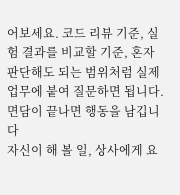어보세요. 코드 리뷰 기준, 실험 결과를 비교할 기준, 혼자 판단해도 되는 범위처럼 실제 업무에 붙여 질문하면 됩니다.
면담이 끝나면 행동을 남깁니다
자신이 해 볼 일, 상사에게 요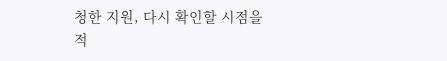청한 지원, 다시 확인할 시점을 적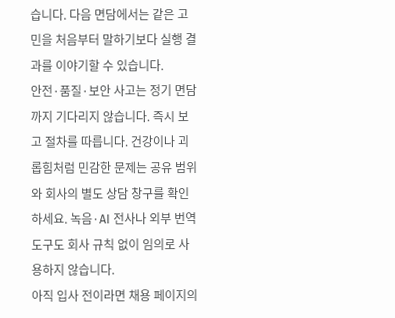습니다. 다음 면담에서는 같은 고민을 처음부터 말하기보다 실행 결과를 이야기할 수 있습니다.
안전·품질·보안 사고는 정기 면담까지 기다리지 않습니다. 즉시 보고 절차를 따릅니다. 건강이나 괴롭힘처럼 민감한 문제는 공유 범위와 회사의 별도 상담 창구를 확인하세요. 녹음·AI 전사나 외부 번역 도구도 회사 규칙 없이 임의로 사용하지 않습니다.
아직 입사 전이라면 채용 페이지의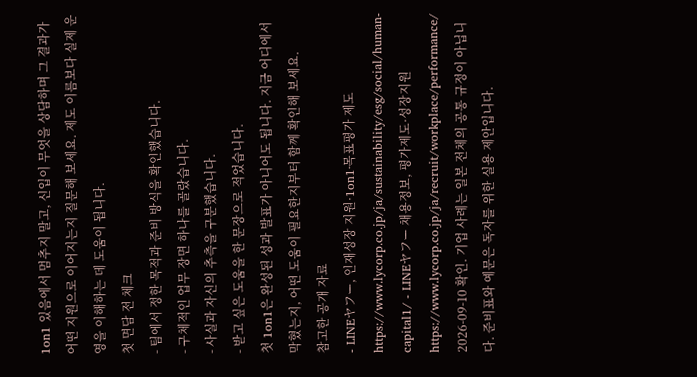1on1 있음에서 멈추지 말고, 신입이 무엇을 상담하며 그 결과가 어떤 지원으로 이어지는지 질문해 보세요. 제도 이름보다 실제 운영을 이해하는 데 도움이 됩니다.
첫 면담 전 체크
- 팀에서 정한 목적과 준비 방식을 확인했습니다.
- 구체적인 업무 장면 하나를 골랐습니다.
- 사실과 자신의 추측을 구분했습니다.
- 받고 싶은 도움을 한 문장으로 적었습니다.
첫 1on1은 완성된 성과 발표가 아니어도 됩니다. 지금 어디에서 막혔는지, 어떤 도움이 필요한지부터 함께 확인해 보세요.
참고한 공개 자료
- LINEヤフー, 인재성장 지원·1on1·목표평가 제도
https://www.lycorp.co.jp/ja/sustainability/esg/social/human-capital1/ - LINEヤフー 채용정보, 평가제도·성장지원
https://www.lycorp.co.jp/ja/recruit/workplace/performance/
2026-09-10 확인. 기업 사례는 일본 전체의 공통 규정이 아닙니다. 준비표와 예문은 독자를 위한 실용 제안입니다.